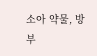소아 약물, 방부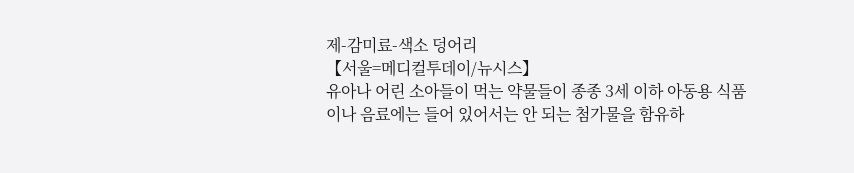제-감미료-색소 덩어리
【서울=메디컬투데이/뉴시스】
유아나 어린 소아들이 먹는 약물들이 종종 3세 이하 아동용 식품이나 음료에는 들어 있어서는 안 되는 첨가물을 함유하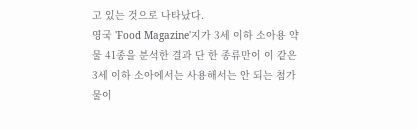고 있는 것으로 나타났다.
영국 'Food Magazine'지가 3세 이하 소아용 약물 41종을 분석한 결과 단 한 종류만이 이 같은 3세 이하 소아에서는 사용해서는 안 되는 첨가물이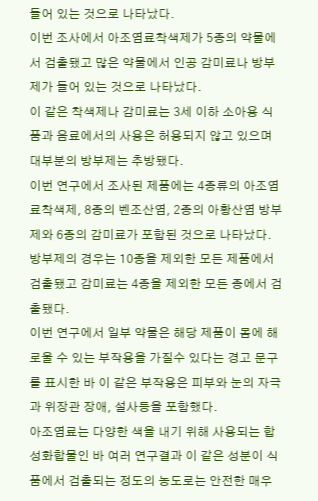들어 있는 것으로 나타났다.
이번 조사에서 아조염료착색제가 5종의 약물에서 검출됐고 많은 약물에서 인공 감미료나 방부제가 들어 있는 것으로 나타났다.
이 같은 착색제나 감미료는 3세 이하 소아용 식품과 음료에서의 사용은 허용되지 않고 있으며 대부분의 방부제는 추방됐다.
이번 연구에서 조사된 제품에는 4종류의 아조염료착색제, 8종의 벤조산염, 2종의 아황산염 방부제와 6종의 감미료가 포함된 것으로 나타났다.
방부제의 경우는 10종을 제외한 모든 제품에서 검출됐고 감미료는 4종을 제외한 모든 종에서 검출됐다.
이번 연구에서 일부 약물은 해당 제품이 몸에 해로울 수 있는 부작용을 가질수 있다는 경고 문구를 표시한 바 이 같은 부작용은 피부와 눈의 자극과 위장관 장애, 설사등을 포함했다.
아조염료는 다양한 색을 내기 위해 사용되는 합성화합물인 바 여러 연구결과 이 같은 성분이 식품에서 검출되는 정도의 농도로는 안전한 매우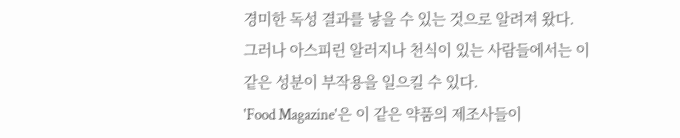경미한 독성 결과를 낳을 수 있는 것으로 알려져 왔다.
그러나 아스피린 알러지나 천식이 있는 사람들에서는 이 같은 성분이 부작용을 일으킬 수 있다.
'Food Magazine'은 이 같은 약품의 제조사들이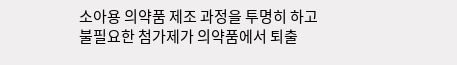소아용 의약품 제조 과정을 투명히 하고 불필요한 첨가제가 의약품에서 퇴출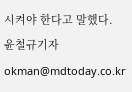시켜야 한다고 말했다.
윤철규기자 okman@mdtoday.co.kr